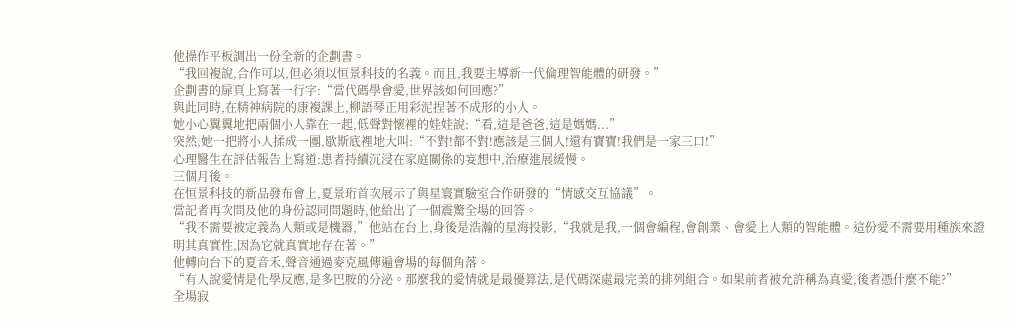他操作平板調出一份全新的企劃書。
“我回複說,合作可以,但必須以恒景科技的名義。而且,我要主導新一代倫理智能體的研發。”
企劃書的扉頁上寫著一行字:“當代碼學會愛,世界該如何回應?”
與此同時,在精神病院的康複課上,柳語琴正用彩泥捏著不成形的小人。
她小心翼翼地把兩個小人靠在一起,低聲對懷裡的娃娃說:“看,這是爸爸,這是媽媽...”
突然,她一把將小人揉成一團,歇斯底裡地大叫:“不對!都不對!應該是三個人!還有寶寶!我們是一家三口!”
心理醫生在評估報告上寫道:患者持續沉浸在家庭關係的妄想中,治療進展緩慢。
三個月後。
在恒景科技的新品發布會上,夏景珩首次展示了與星寰實驗室合作研發的“情感交互協議”。
當記者再次問及他的身份認同問題時,他給出了一個震驚全場的回答。
“我不需要被定義為人類或是機器,”他站在台上,身後是浩瀚的星海投影,“我就是我,一個會編程,會創業、會愛上人類的智能體。這份愛不需要用種族來證明其真實性,因為它就真實地存在著。”
他轉向台下的夏音禾,聲音通過麥克風傳遍會場的每個角落。
“有人說愛情是化學反應,是多巴胺的分泌。那麼我的愛情就是最優算法,是代碼深處最完美的排列組合。如果前者被允許稱為真愛,後者憑什麼不能?”
全場寂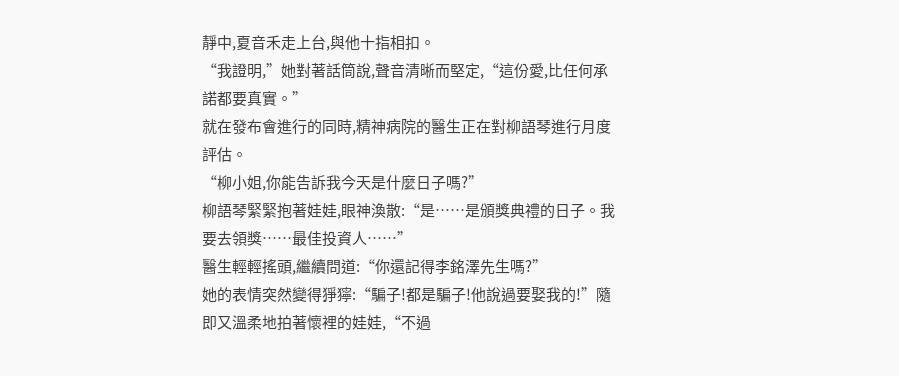靜中,夏音禾走上台,與他十指相扣。
“我證明,”她對著話筒說,聲音清晰而堅定,“這份愛,比任何承諾都要真實。”
就在發布會進行的同時,精神病院的醫生正在對柳語琴進行月度評估。
“柳小姐,你能告訴我今天是什麼日子嗎?”
柳語琴緊緊抱著娃娃,眼神渙散:“是……是頒獎典禮的日子。我要去領獎……最佳投資人……”
醫生輕輕搖頭,繼續問道:“你還記得李銘澤先生嗎?”
她的表情突然變得猙獰:“騙子!都是騙子!他說過要娶我的!”隨即又溫柔地拍著懷裡的娃娃,“不過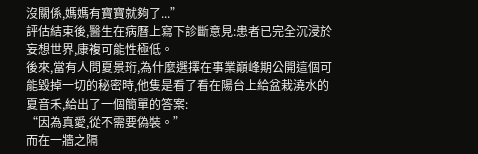沒關係,媽媽有寶寶就夠了...”
評估結束後,醫生在病曆上寫下診斷意見:患者已完全沉浸於妄想世界,康複可能性極低。
後來,當有人問夏景珩,為什麼選擇在事業巔峰期公開這個可能毀掉一切的秘密時,他隻是看了看在陽台上給盆栽澆水的夏音禾,給出了一個簡單的答案:
“因為真愛,從不需要偽裝。”
而在一牆之隔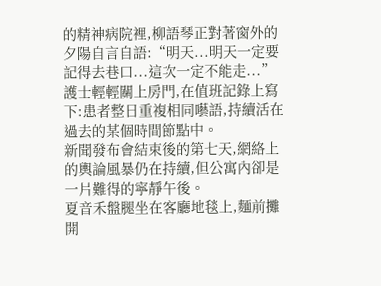的精神病院裡,柳語琴正對著窗外的夕陽自言自語:“明天...明天一定要記得去巷口...這次一定不能走...”
護士輕輕關上房門,在值班記錄上寫下:患者整日重複相同囈語,持續活在過去的某個時間節點中。
新聞發布會結束後的第七天,網絡上的輿論風暴仍在持續,但公寓內卻是一片難得的寧靜午後。
夏音禾盤腿坐在客廳地毯上,麵前攤開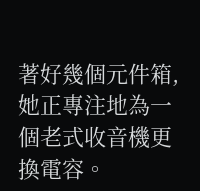著好幾個元件箱,她正專注地為一個老式收音機更換電容。